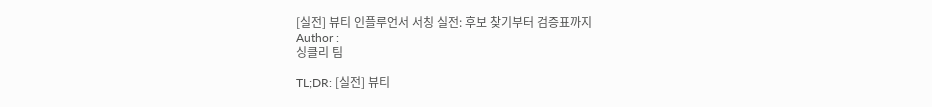[실전] 뷰티 인플루언서 서칭 실전: 후보 찾기부터 검증표까지
Author :
싱클리 팀

TL;DR: [실전] 뷰티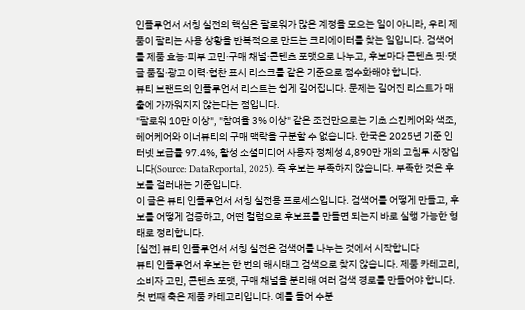인플루언서 서칭 실전의 핵심은 팔로워가 많은 계정을 모으는 일이 아니라, 우리 제품이 팔리는 사용 상황을 반복적으로 만드는 크리에이터를 찾는 일입니다. 검색어를 제품 효능·피부 고민·구매 채널·콘텐츠 포맷으로 나누고, 후보마다 콘텐츠 핏·댓글 품질·광고 이력·협찬 표시 리스크를 같은 기준으로 점수화해야 합니다.
뷰티 브랜드의 인플루언서 리스트는 쉽게 길어집니다. 문제는 길어진 리스트가 매출에 가까워지지 않는다는 점입니다.
"팔로워 10만 이상", "참여율 3% 이상" 같은 조건만으로는 기초 스킨케어와 색조, 헤어케어와 이너뷰티의 구매 맥락을 구분할 수 없습니다. 한국은 2025년 기준 인터넷 보급률 97.4%, 활성 소셜미디어 사용자 정체성 4,890만 개의 고침투 시장입니다(Source: DataReportal, 2025). 즉 후보는 부족하지 않습니다. 부족한 것은 후보를 걸러내는 기준입니다.
이 글은 뷰티 인플루언서 서칭 실전용 프로세스입니다. 검색어를 어떻게 만들고, 후보를 어떻게 검증하고, 어떤 컬럼으로 후보표를 만들면 되는지 바로 실행 가능한 형태로 정리합니다.
[실전] 뷰티 인플루언서 서칭 실전은 검색어를 나누는 것에서 시작합니다
뷰티 인플루언서 후보는 한 번의 해시태그 검색으로 찾지 않습니다. 제품 카테고리, 소비자 고민, 콘텐츠 포맷, 구매 채널을 분리해 여러 검색 경로를 만들어야 합니다.
첫 번째 축은 제품 카테고리입니다. 예를 들어 수분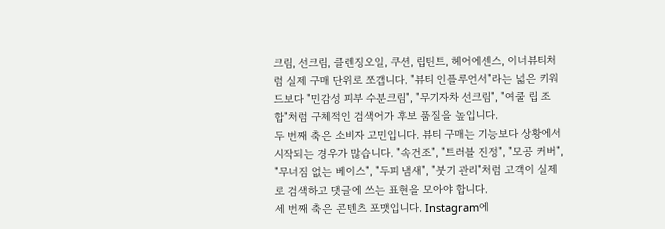크림, 선크림, 클렌징오일, 쿠션, 립틴트, 헤어에센스, 이너뷰티처럼 실제 구매 단위로 쪼갭니다. "뷰티 인플루언서"라는 넓은 키워드보다 "민감성 피부 수분크림", "무기자차 선크림", "여쿨 립 조합"처럼 구체적인 검색어가 후보 품질을 높입니다.
두 번째 축은 소비자 고민입니다. 뷰티 구매는 기능보다 상황에서 시작되는 경우가 많습니다. "속건조", "트러블 진정", "모공 커버", "무너짐 없는 베이스", "두피 냄새", "붓기 관리"처럼 고객이 실제로 검색하고 댓글에 쓰는 표현을 모아야 합니다.
세 번째 축은 콘텐츠 포맷입니다. Instagram에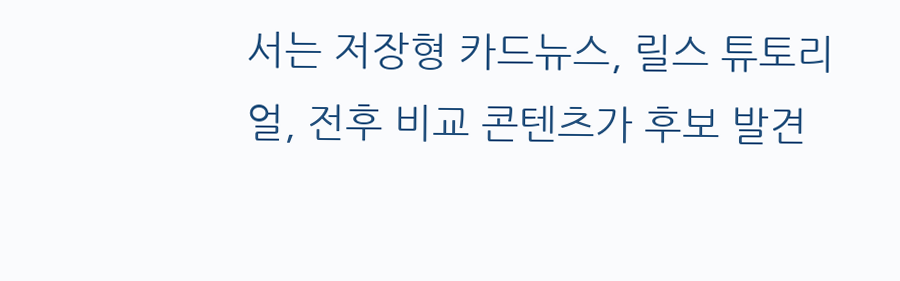서는 저장형 카드뉴스, 릴스 튜토리얼, 전후 비교 콘텐츠가 후보 발견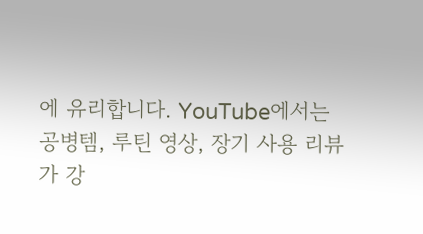에 유리합니다. YouTube에서는 공병템, 루틴 영상, 장기 사용 리뷰가 강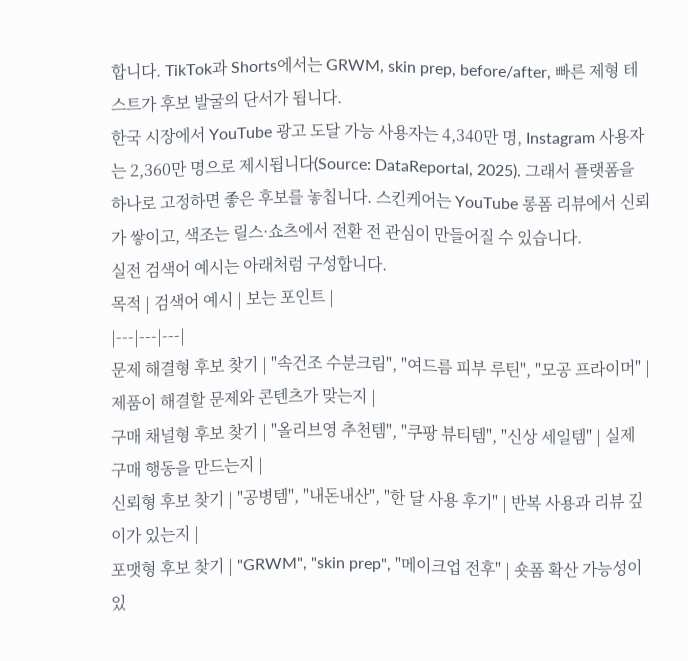합니다. TikTok과 Shorts에서는 GRWM, skin prep, before/after, 빠른 제형 테스트가 후보 발굴의 단서가 됩니다.
한국 시장에서 YouTube 광고 도달 가능 사용자는 4,340만 명, Instagram 사용자는 2,360만 명으로 제시됩니다(Source: DataReportal, 2025). 그래서 플랫폼을 하나로 고정하면 좋은 후보를 놓칩니다. 스킨케어는 YouTube 롱폼 리뷰에서 신뢰가 쌓이고, 색조는 릴스·쇼츠에서 전환 전 관심이 만들어질 수 있습니다.
실전 검색어 예시는 아래처럼 구성합니다.
목적 | 검색어 예시 | 보는 포인트 |
|---|---|---|
문제 해결형 후보 찾기 | "속건조 수분크림", "여드름 피부 루틴", "모공 프라이머" | 제품이 해결할 문제와 콘텐츠가 맞는지 |
구매 채널형 후보 찾기 | "올리브영 추천템", "쿠팡 뷰티템", "신상 세일템" | 실제 구매 행동을 만드는지 |
신뢰형 후보 찾기 | "공병템", "내돈내산", "한 달 사용 후기" | 반복 사용과 리뷰 깊이가 있는지 |
포맷형 후보 찾기 | "GRWM", "skin prep", "메이크업 전후" | 숏폼 확산 가능성이 있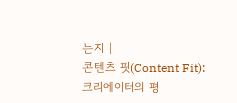는지 |
콘텐츠 핏(Content Fit): 크리에이터의 평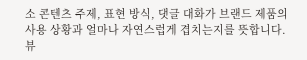소 콘텐츠 주제, 표현 방식, 댓글 대화가 브랜드 제품의 사용 상황과 얼마나 자연스럽게 겹치는지를 뜻합니다. 뷰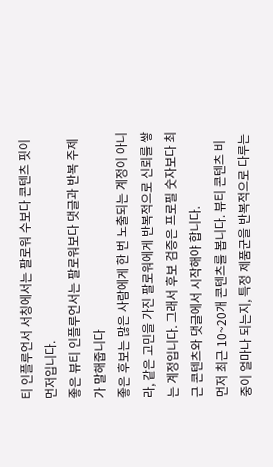티 인플루언서 서칭에서는 팔로워 수보다 콘텐츠 핏이 먼저입니다.
좋은 뷰티 인플루언서는 팔로워보다 댓글과 반복 주제가 말해줍니다
좋은 후보는 많은 사람에게 한 번 노출되는 계정이 아니라, 같은 고민을 가진 팔로워에게 반복적으로 신뢰를 쌓는 계정입니다. 그래서 후보 검증은 프로필 숫자보다 최근 콘텐츠와 댓글에서 시작해야 합니다.
먼저 최근 10~20개 콘텐츠를 봅니다. 뷰티 콘텐츠 비중이 얼마나 되는지, 특정 제품군을 반복적으로 다루는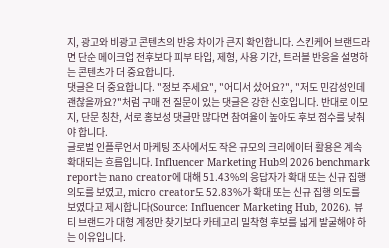지, 광고와 비광고 콘텐츠의 반응 차이가 큰지 확인합니다. 스킨케어 브랜드라면 단순 메이크업 전후보다 피부 타입, 제형, 사용 기간, 트러블 반응을 설명하는 콘텐츠가 더 중요합니다.
댓글은 더 중요합니다. "정보 주세요", "어디서 샀어요?", "저도 민감성인데 괜찮을까요?"처럼 구매 전 질문이 있는 댓글은 강한 신호입니다. 반대로 이모지, 단문 칭찬, 서로 홍보성 댓글만 많다면 참여율이 높아도 후보 점수를 낮춰야 합니다.
글로벌 인플루언서 마케팅 조사에서도 작은 규모의 크리에이터 활용은 계속 확대되는 흐름입니다. Influencer Marketing Hub의 2026 benchmark report는 nano creator에 대해 51.43%의 응답자가 확대 또는 신규 집행 의도를 보였고, micro creator도 52.83%가 확대 또는 신규 집행 의도를 보였다고 제시합니다(Source: Influencer Marketing Hub, 2026). 뷰티 브랜드가 대형 계정만 찾기보다 카테고리 밀착형 후보를 넓게 발굴해야 하는 이유입니다.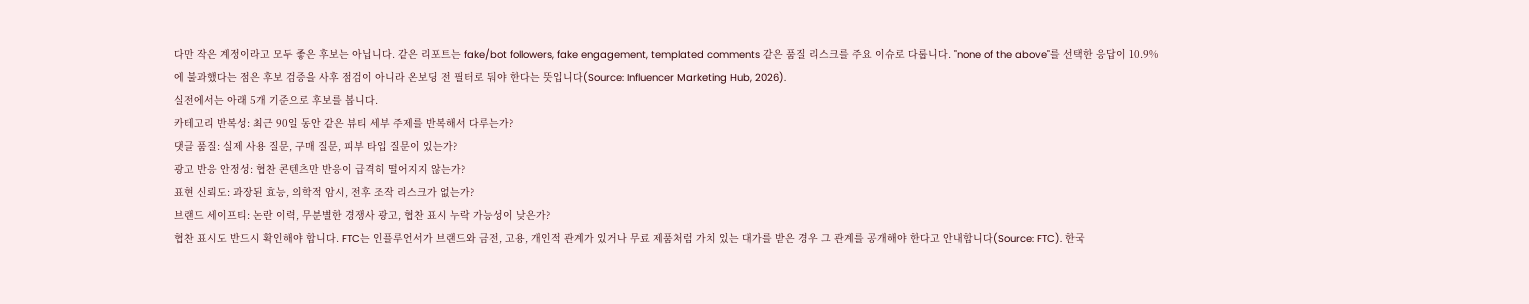다만 작은 계정이라고 모두 좋은 후보는 아닙니다. 같은 리포트는 fake/bot followers, fake engagement, templated comments 같은 품질 리스크를 주요 이슈로 다룹니다. "none of the above"를 선택한 응답이 10.9%에 불과했다는 점은 후보 검증을 사후 점검이 아니라 온보딩 전 필터로 둬야 한다는 뜻입니다(Source: Influencer Marketing Hub, 2026).
실전에서는 아래 5개 기준으로 후보를 봅니다.
카테고리 반복성: 최근 90일 동안 같은 뷰티 세부 주제를 반복해서 다루는가?
댓글 품질: 실제 사용 질문, 구매 질문, 피부 타입 질문이 있는가?
광고 반응 안정성: 협찬 콘텐츠만 반응이 급격히 떨어지지 않는가?
표현 신뢰도: 과장된 효능, 의학적 암시, 전후 조작 리스크가 없는가?
브랜드 세이프티: 논란 이력, 무분별한 경쟁사 광고, 협찬 표시 누락 가능성이 낮은가?
협찬 표시도 반드시 확인해야 합니다. FTC는 인플루언서가 브랜드와 금전, 고용, 개인적 관계가 있거나 무료 제품처럼 가치 있는 대가를 받은 경우 그 관계를 공개해야 한다고 안내합니다(Source: FTC). 한국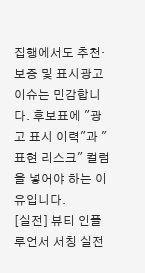집행에서도 추천·보증 및 표시광고 이슈는 민감합니다. 후보표에 "광고 표시 이력"과 "표현 리스크" 컬럼을 넣어야 하는 이유입니다.
[실전] 뷰티 인플루언서 서칭 실전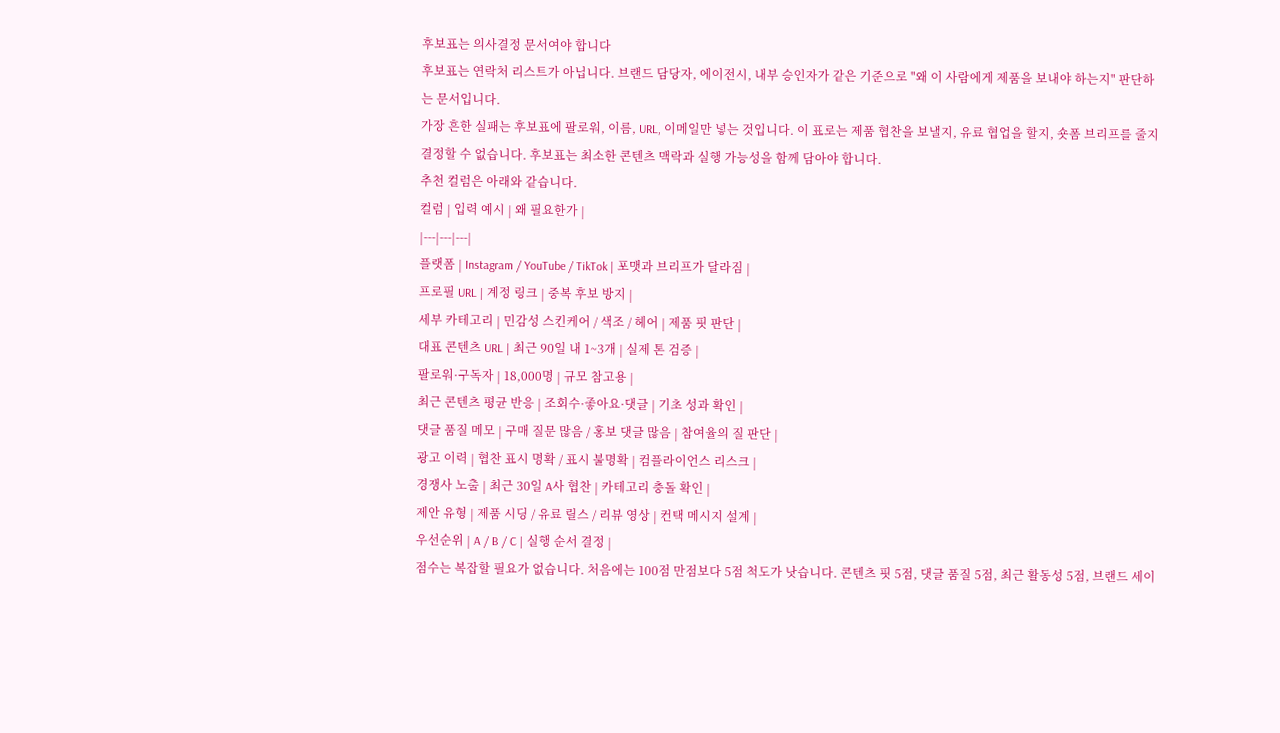후보표는 의사결정 문서여야 합니다
후보표는 연락처 리스트가 아닙니다. 브랜드 담당자, 에이전시, 내부 승인자가 같은 기준으로 "왜 이 사람에게 제품을 보내야 하는지" 판단하는 문서입니다.
가장 흔한 실패는 후보표에 팔로워, 이름, URL, 이메일만 넣는 것입니다. 이 표로는 제품 협찬을 보낼지, 유료 협업을 할지, 숏폼 브리프를 줄지 결정할 수 없습니다. 후보표는 최소한 콘텐츠 맥락과 실행 가능성을 함께 담아야 합니다.
추천 컬럼은 아래와 같습니다.
컬럼 | 입력 예시 | 왜 필요한가 |
|---|---|---|
플랫폼 | Instagram / YouTube / TikTok | 포맷과 브리프가 달라짐 |
프로필 URL | 계정 링크 | 중복 후보 방지 |
세부 카테고리 | 민감성 스킨케어 / 색조 / 헤어 | 제품 핏 판단 |
대표 콘텐츠 URL | 최근 90일 내 1~3개 | 실제 톤 검증 |
팔로워·구독자 | 18,000명 | 규모 참고용 |
최근 콘텐츠 평균 반응 | 조회수·좋아요·댓글 | 기초 성과 확인 |
댓글 품질 메모 | 구매 질문 많음 / 홍보 댓글 많음 | 참여율의 질 판단 |
광고 이력 | 협찬 표시 명확 / 표시 불명확 | 컴플라이언스 리스크 |
경쟁사 노출 | 최근 30일 A사 협찬 | 카테고리 충돌 확인 |
제안 유형 | 제품 시딩 / 유료 릴스 / 리뷰 영상 | 컨택 메시지 설계 |
우선순위 | A / B / C | 실행 순서 결정 |
점수는 복잡할 필요가 없습니다. 처음에는 100점 만점보다 5점 척도가 낫습니다. 콘텐츠 핏 5점, 댓글 품질 5점, 최근 활동성 5점, 브랜드 세이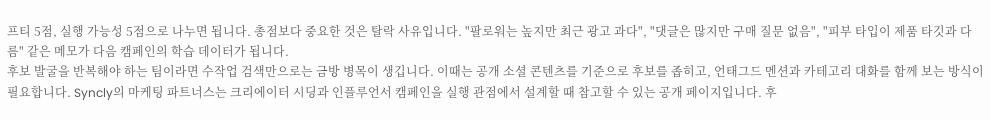프티 5점, 실행 가능성 5점으로 나누면 됩니다. 총점보다 중요한 것은 탈락 사유입니다. "팔로워는 높지만 최근 광고 과다", "댓글은 많지만 구매 질문 없음", "피부 타입이 제품 타깃과 다름" 같은 메모가 다음 캠페인의 학습 데이터가 됩니다.
후보 발굴을 반복해야 하는 팀이라면 수작업 검색만으로는 금방 병목이 생깁니다. 이때는 공개 소셜 콘텐츠를 기준으로 후보를 좁히고, 언태그드 멘션과 카테고리 대화를 함께 보는 방식이 필요합니다. Syncly의 마케팅 파트너스는 크리에이터 시딩과 인플루언서 캠페인을 실행 관점에서 설계할 때 참고할 수 있는 공개 페이지입니다. 후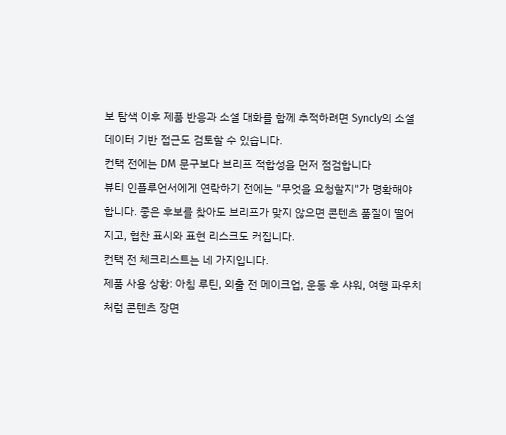보 탐색 이후 제품 반응과 소셜 대화를 함께 추적하려면 Syncly의 소셜 데이터 기반 접근도 검토할 수 있습니다.
컨택 전에는 DM 문구보다 브리프 적합성을 먼저 점검합니다
뷰티 인플루언서에게 연락하기 전에는 "무엇을 요청할지"가 명확해야 합니다. 좋은 후보를 찾아도 브리프가 맞지 않으면 콘텐츠 품질이 떨어지고, 협찬 표시와 표현 리스크도 커집니다.
컨택 전 체크리스트는 네 가지입니다.
제품 사용 상황: 아침 루틴, 외출 전 메이크업, 운동 후 샤워, 여행 파우치처럼 콘텐츠 장면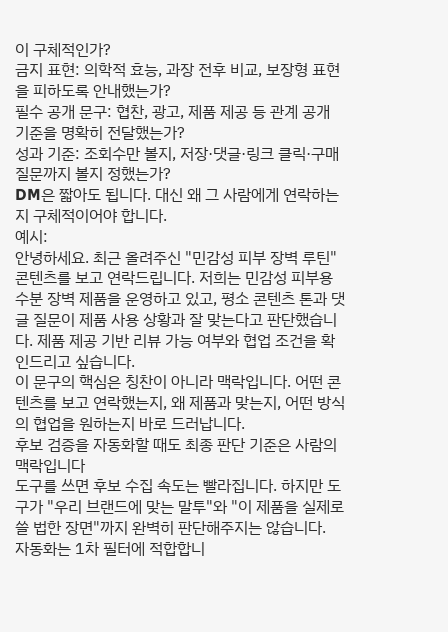이 구체적인가?
금지 표현: 의학적 효능, 과장 전후 비교, 보장형 표현을 피하도록 안내했는가?
필수 공개 문구: 협찬, 광고, 제품 제공 등 관계 공개 기준을 명확히 전달했는가?
성과 기준: 조회수만 볼지, 저장·댓글·링크 클릭·구매 질문까지 볼지 정했는가?
DM은 짧아도 됩니다. 대신 왜 그 사람에게 연락하는지 구체적이어야 합니다.
예시:
안녕하세요. 최근 올려주신 "민감성 피부 장벽 루틴" 콘텐츠를 보고 연락드립니다. 저희는 민감성 피부용 수분 장벽 제품을 운영하고 있고, 평소 콘텐츠 톤과 댓글 질문이 제품 사용 상황과 잘 맞는다고 판단했습니다. 제품 제공 기반 리뷰 가능 여부와 협업 조건을 확인드리고 싶습니다.
이 문구의 핵심은 칭찬이 아니라 맥락입니다. 어떤 콘텐츠를 보고 연락했는지, 왜 제품과 맞는지, 어떤 방식의 협업을 원하는지 바로 드러납니다.
후보 검증을 자동화할 때도 최종 판단 기준은 사람의 맥락입니다
도구를 쓰면 후보 수집 속도는 빨라집니다. 하지만 도구가 "우리 브랜드에 맞는 말투"와 "이 제품을 실제로 쓸 법한 장면"까지 완벽히 판단해주지는 않습니다.
자동화는 1차 필터에 적합합니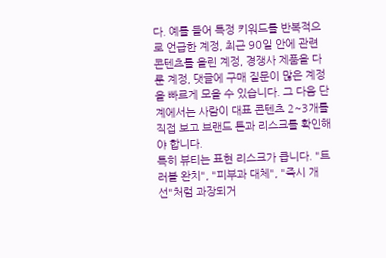다. 예를 들어 특정 키워드를 반복적으로 언급한 계정, 최근 90일 안에 관련 콘텐츠를 올린 계정, 경쟁사 제품을 다룬 계정, 댓글에 구매 질문이 많은 계정을 빠르게 모을 수 있습니다. 그 다음 단계에서는 사람이 대표 콘텐츠 2~3개를 직접 보고 브랜드 톤과 리스크를 확인해야 합니다.
특히 뷰티는 표현 리스크가 큽니다. "트러블 완치", "피부과 대체", "즉시 개선"처럼 과장되거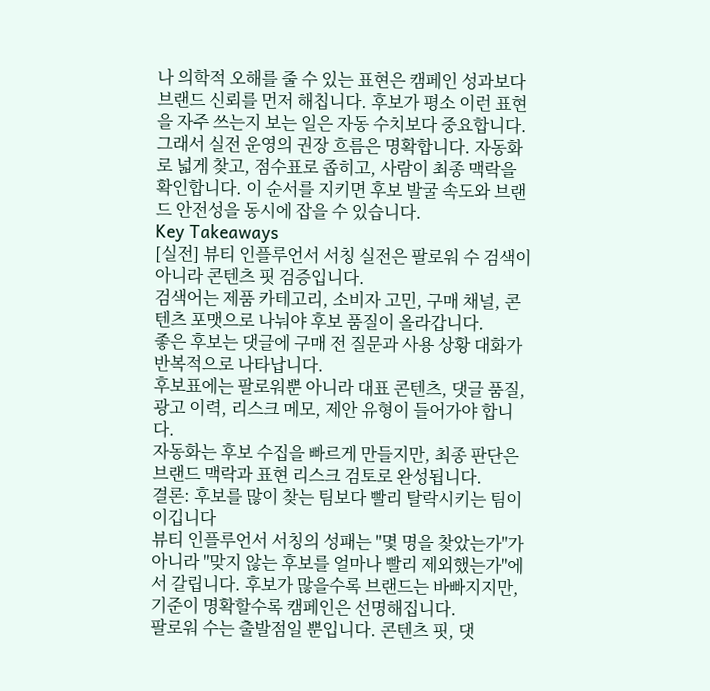나 의학적 오해를 줄 수 있는 표현은 캠페인 성과보다 브랜드 신뢰를 먼저 해칩니다. 후보가 평소 이런 표현을 자주 쓰는지 보는 일은 자동 수치보다 중요합니다.
그래서 실전 운영의 권장 흐름은 명확합니다. 자동화로 넓게 찾고, 점수표로 좁히고, 사람이 최종 맥락을 확인합니다. 이 순서를 지키면 후보 발굴 속도와 브랜드 안전성을 동시에 잡을 수 있습니다.
Key Takeaways
[실전] 뷰티 인플루언서 서칭 실전은 팔로워 수 검색이 아니라 콘텐츠 핏 검증입니다.
검색어는 제품 카테고리, 소비자 고민, 구매 채널, 콘텐츠 포맷으로 나눠야 후보 품질이 올라갑니다.
좋은 후보는 댓글에 구매 전 질문과 사용 상황 대화가 반복적으로 나타납니다.
후보표에는 팔로워뿐 아니라 대표 콘텐츠, 댓글 품질, 광고 이력, 리스크 메모, 제안 유형이 들어가야 합니다.
자동화는 후보 수집을 빠르게 만들지만, 최종 판단은 브랜드 맥락과 표현 리스크 검토로 완성됩니다.
결론: 후보를 많이 찾는 팀보다 빨리 탈락시키는 팀이 이깁니다
뷰티 인플루언서 서칭의 성패는 "몇 명을 찾았는가"가 아니라 "맞지 않는 후보를 얼마나 빨리 제외했는가"에서 갈립니다. 후보가 많을수록 브랜드는 바빠지지만, 기준이 명확할수록 캠페인은 선명해집니다.
팔로워 수는 출발점일 뿐입니다. 콘텐츠 핏, 댓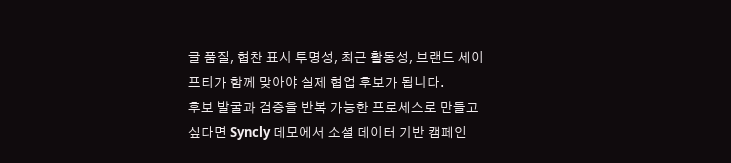글 품질, 협찬 표시 투명성, 최근 활동성, 브랜드 세이프티가 함께 맞아야 실제 협업 후보가 됩니다.
후보 발굴과 검증을 반복 가능한 프로세스로 만들고 싶다면 Syncly 데모에서 소셜 데이터 기반 캠페인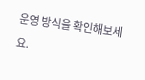운영 방식을 확인해보세요.